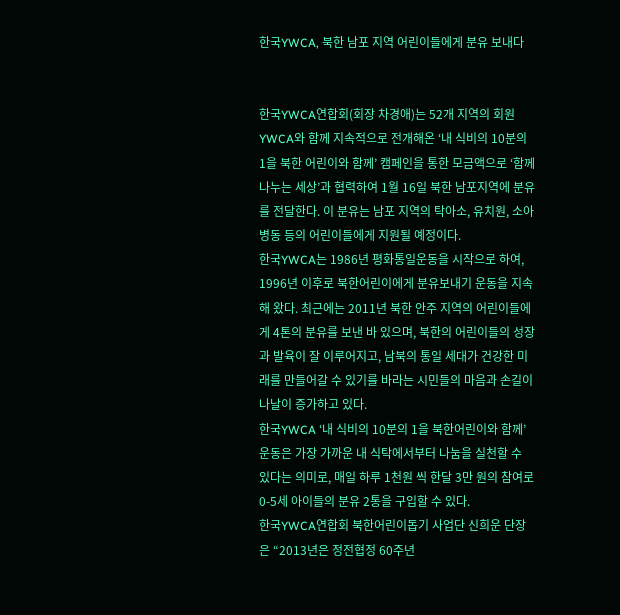한국YWCA, 북한 남포 지역 어린이들에게 분유 보내다


한국YWCA연합회(회장 차경애)는 52개 지역의 회원YWCA와 함께 지속적으로 전개해온 ‘내 식비의 10분의 1을 북한 어린이와 함께’ 캠페인을 통한 모금액으로 ‘함께 나누는 세상’과 협력하여 1월 16일 북한 남포지역에 분유를 전달한다. 이 분유는 남포 지역의 탁아소, 유치원, 소아병동 등의 어린이들에게 지원될 예정이다.
한국YWCA는 1986년 평화통일운동을 시작으로 하여, 1996년 이후로 북한어린이에게 분유보내기 운동을 지속해 왔다. 최근에는 2011년 북한 안주 지역의 어린이들에게 4톤의 분유를 보낸 바 있으며, 북한의 어린이들의 성장과 발육이 잘 이루어지고, 남북의 통일 세대가 건강한 미래를 만들어갈 수 있기를 바라는 시민들의 마음과 손길이 나날이 증가하고 있다.
한국YWCA ‘내 식비의 10분의 1을 북한어린이와 함께’ 운동은 가장 가까운 내 식탁에서부터 나눔을 실천할 수 있다는 의미로, 매일 하루 1천원 씩 한달 3만 원의 참여로 0-5세 아이들의 분유 2통을 구입할 수 있다.
한국YWCA연합회 북한어린이돕기 사업단 신희운 단장은 “2013년은 정전협정 60주년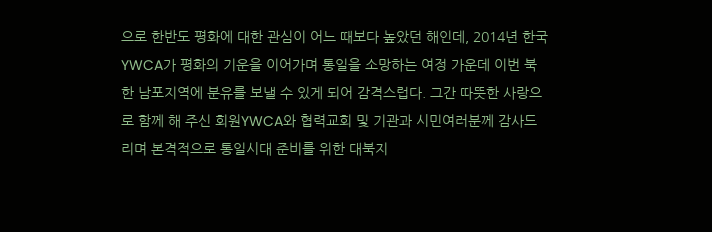으로 한반도 평화에 대한 관심이 어느 때보다 높았던 해인데, 2014년 한국YWCA가 평화의 기운을 이어가며 통일을 소망하는 여정 가운데 이번 북한 남포지역에 분유를 보낼 수 있게 되어 감격스럽다. 그간 따뜻한 사랑으로 함께 해 주신 회원YWCA와 협력교회 및 기관과 시민여러분께 감사드리며 본격적으로 통일시대 준비를 위한 대북지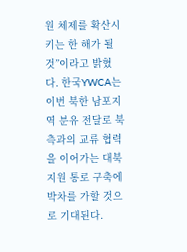원 체제를 확산시키는 한 해가 될 것”이라고 밝혔다. 한국YWCA는 이번 북한 남포지역 분유 전달로 북측과의 교류 협력을 이어가는 대북 지원 통로 구축에 박차를 가할 것으로 기대된다.